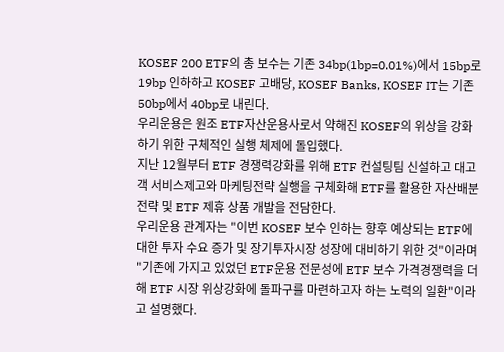KOSEF 200 ETF의 총 보수는 기존 34bp(1bp=0.01%)에서 15bp로 19bp 인하하고 KOSEF 고배당, KOSEF Banks, KOSEF IT는 기존 50bp에서 40bp로 내린다.
우리운용은 원조 ETF자산운용사로서 약해진 KOSEF의 위상을 강화하기 위한 구체적인 실행 체제에 돌입했다.
지난 12월부터 ETF 경쟁력강화를 위해 ETF 컨설팅팀 신설하고 대고객 서비스제고와 마케팅전략 실행을 구체화해 ETF를 활용한 자산배분 전략 및 ETF 제휴 상품 개발을 전담한다.
우리운용 관계자는 "이번 KOSEF 보수 인하는 향후 예상되는 ETF에 대한 투자 수요 증가 및 장기투자시장 성장에 대비하기 위한 것"이라며 "기존에 가지고 있었던 ETF운용 전문성에 ETF 보수 가격경쟁력을 더해 ETF 시장 위상강화에 돌파구를 마련하고자 하는 노력의 일환"이라고 설명했다.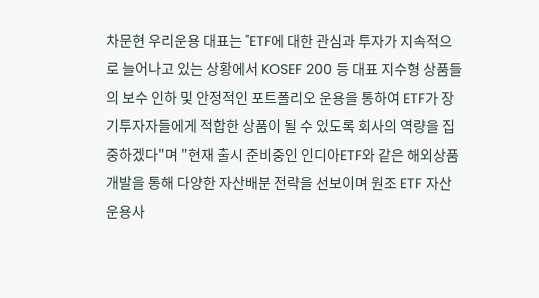차문현 우리운용 대표는 "ETF에 대한 관심과 투자가 지속적으로 늘어나고 있는 상황에서 KOSEF 200 등 대표 지수형 상품들의 보수 인하 및 안정적인 포트폴리오 운용을 통하여 ETF가 장기투자자들에게 적합한 상품이 될 수 있도록 회사의 역량을 집중하겠다"며 "현재 출시 준비중인 인디아ETF와 같은 해외상품 개발을 통해 다양한 자산배분 전략을 선보이며 원조 ETF 자산운용사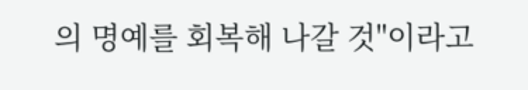의 명예를 회복해 나갈 것"이라고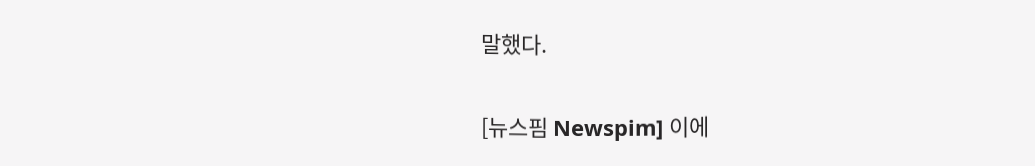말했다.

[뉴스핌 Newspim] 이에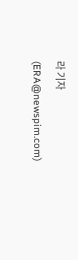라 기자 (ERA@newspim.com)